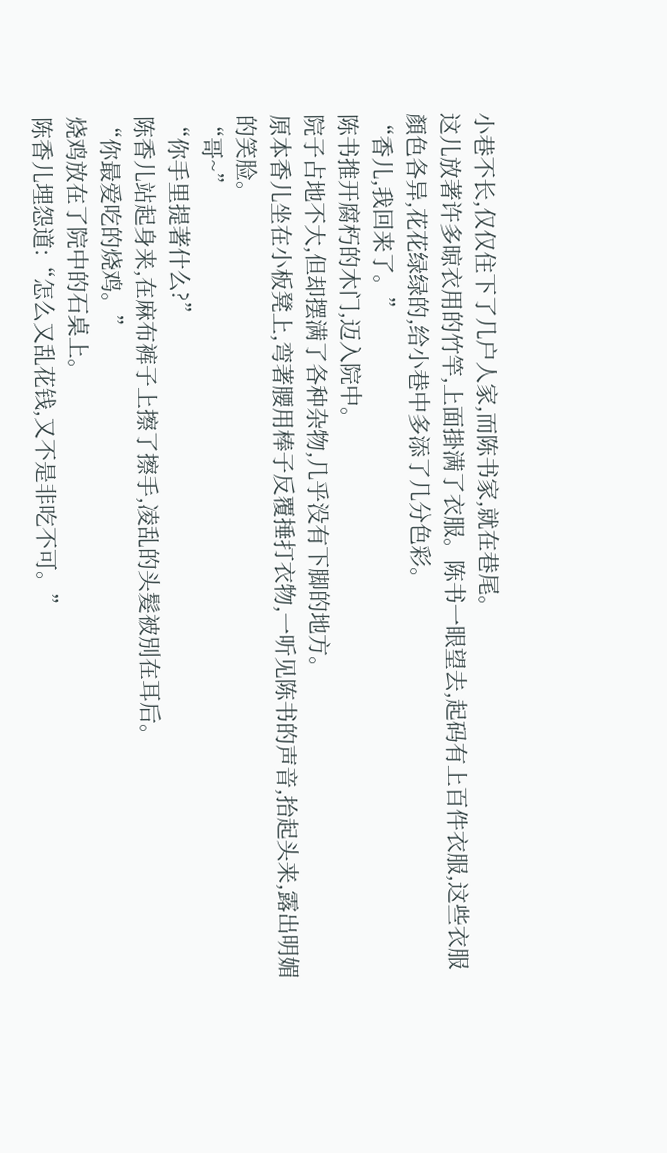小巷不长,仅仅住下了几户人家,而陈书家,就在巷尾。
这儿放著许多晾衣用的竹竿,上面掛满了衣服。陈书一眼望去,起码有上百件衣服,这些衣服顏色各异,花花绿绿的,给小巷中多添了几分色彩。
“香儿,我回来了。”
陈书推开腐朽的木门,迈入院中。
院子占地不大,但却摆满了各种杂物,几乎没有下脚的地方。
原本香儿坐在小板凳上,弯著腰用棒子反覆捶打衣物,一听见陈书的声音,抬起头来,露出明媚的笑脸。
“哥~”
“你手里提著什么?”
陈香儿站起身来,在麻布裤子上擦了擦手,凌乱的头髮被別在耳后。
“你最爱吃的烧鸡。”
烧鸡放在了院中的石桌上。
陈香儿埋怨道:“怎么又乱花钱,又不是非吃不可。”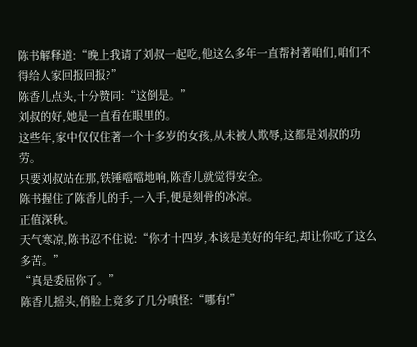陈书解释道:“晚上我请了刘叔一起吃,他这么多年一直帮衬著咱们,咱们不得给人家回报回报?”
陈香儿点头,十分赞同:“这倒是。”
刘叔的好,她是一直看在眼里的。
这些年,家中仅仅住著一个十多岁的女孩,从未被人欺辱,这都是刘叔的功劳。
只要刘叔站在那,铁锤噹噹地响,陈香儿就觉得安全。
陈书握住了陈香儿的手,一入手,便是刻骨的冰凉。
正值深秋。
天气寒凉,陈书忍不住说:“你才十四岁,本该是美好的年纪,却让你吃了这么多苦。”
“真是委屈你了。”
陈香儿摇头,俏脸上竟多了几分嗔怪:“哪有!”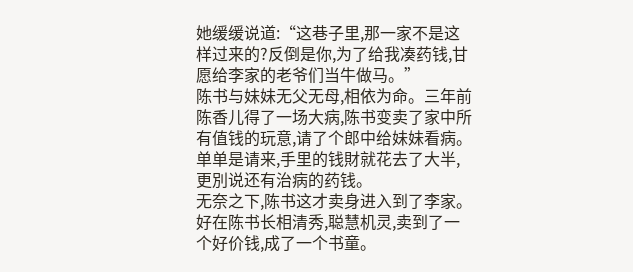她缓缓说道:“这巷子里,那一家不是这样过来的?反倒是你,为了给我凑药钱,甘愿给李家的老爷们当牛做马。”
陈书与妹妹无父无母,相依为命。三年前陈香儿得了一场大病,陈书变卖了家中所有值钱的玩意,请了个郎中给妹妹看病。
单单是请来,手里的钱財就花去了大半,更別说还有治病的药钱。
无奈之下,陈书这才卖身进入到了李家。
好在陈书长相清秀,聪慧机灵,卖到了一个好价钱,成了一个书童。